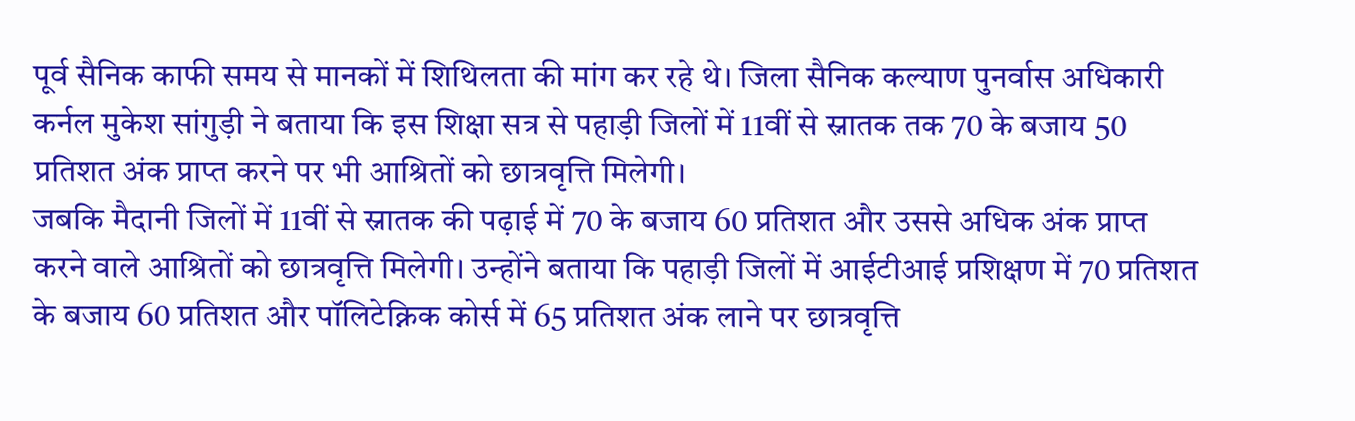पूर्व सैनिक काफी समय से मानकों में शिथिलता की मांग कर रहे थे। जिला सैनिक कल्याण पुनर्वास अधिकारी कर्नल मुकेश सांगुड़ी ने बताया कि इस शिक्षा सत्र से पहाड़ी जिलों में 11वीं से स्नातक तक 70 के बजाय 50 प्रतिशत अंक प्राप्त करने पर भी आश्रितों को छात्रवृत्ति मिलेगी।
जबकि मैदानी जिलों में 11वीं से स्नातक की पढ़ाई में 70 के बजाय 60 प्रतिशत और उससे अधिक अंक प्राप्त करने वाले आश्रितों को छात्रवृत्ति मिलेगी। उन्होंने बताया कि पहाड़ी जिलों में आईटीआई प्रशिक्षण में 70 प्रतिशत के बजाय 60 प्रतिशत और पॉलिटेक्निक कोर्स में 65 प्रतिशत अंक लाने पर छात्रवृत्ति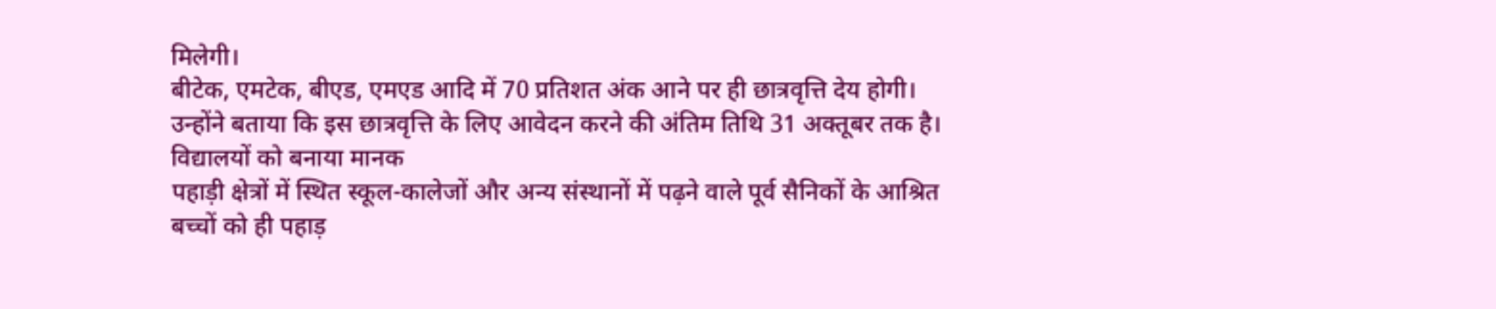मिलेगी।
बीटेक, एमटेक, बीएड, एमएड आदि में 70 प्रतिशत अंक आने पर ही छात्रवृत्ति देय होगी। उन्होंने बताया कि इस छात्रवृत्ति के लिए आवेदन करने की अंतिम तिथि 31 अक्तूबर तक है।
विद्यालयों को बनाया मानक
पहाड़ी क्षेत्रों में स्थित स्कूल-कालेजों और अन्य संस्थानों में पढ़ने वाले पूर्व सैनिकों के आश्रित बच्चों को ही पहाड़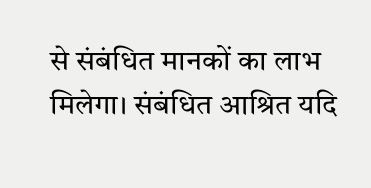से संबंधित मानकों का लाभ मिलेगा। संबंधित आश्रित यदि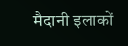मैदानी इलाकों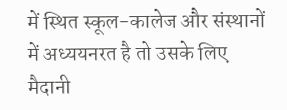में स्थित स्कूल-कालेज और संस्थानों में अध्ययनरत है तो उसके लिए मैदानी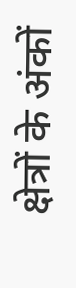क्षेत्रों के अंकों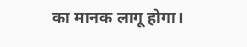का मानक लागू होगा।